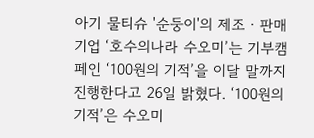아기 물티슈 '순둥이'의 제조ㆍ판매기업 ‘호수의나라 수오미’는 기부캠페인 ‘100원의 기적’을 이달 말까지 진행한다고 26일 밝혔다. ‘100원의 기적’은 수오미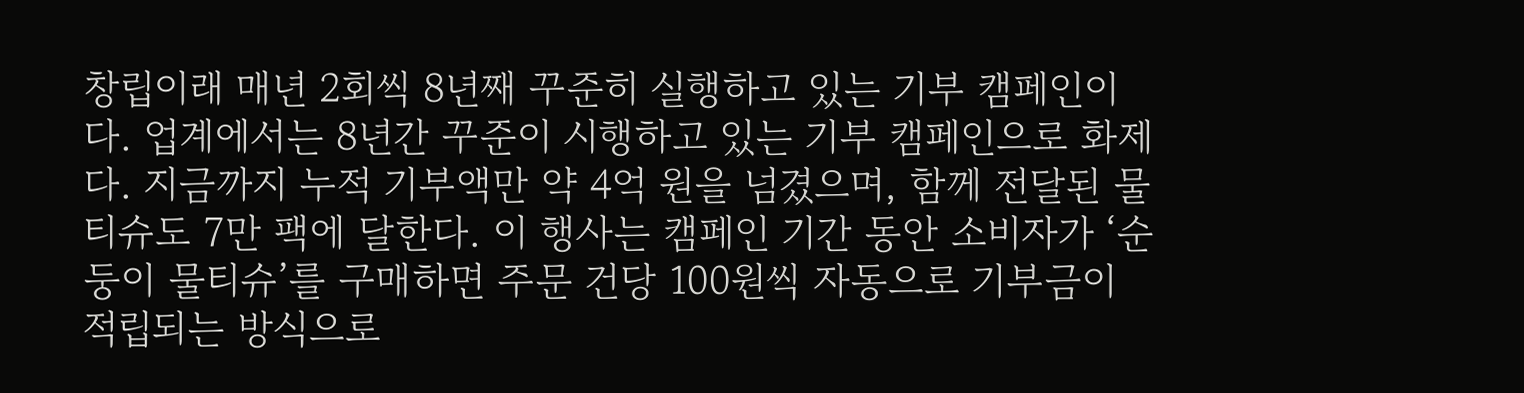창립이래 매년 2회씩 8년째 꾸준히 실행하고 있는 기부 캠페인이다. 업계에서는 8년간 꾸준이 시행하고 있는 기부 캠페인으로 화제다. 지금까지 누적 기부액만 약 4억 원을 넘겼으며, 함께 전달된 물티슈도 7만 팩에 달한다. 이 행사는 캠페인 기간 동안 소비자가 ‘순둥이 물티슈’를 구매하면 주문 건당 100원씩 자동으로 기부금이 적립되는 방식으로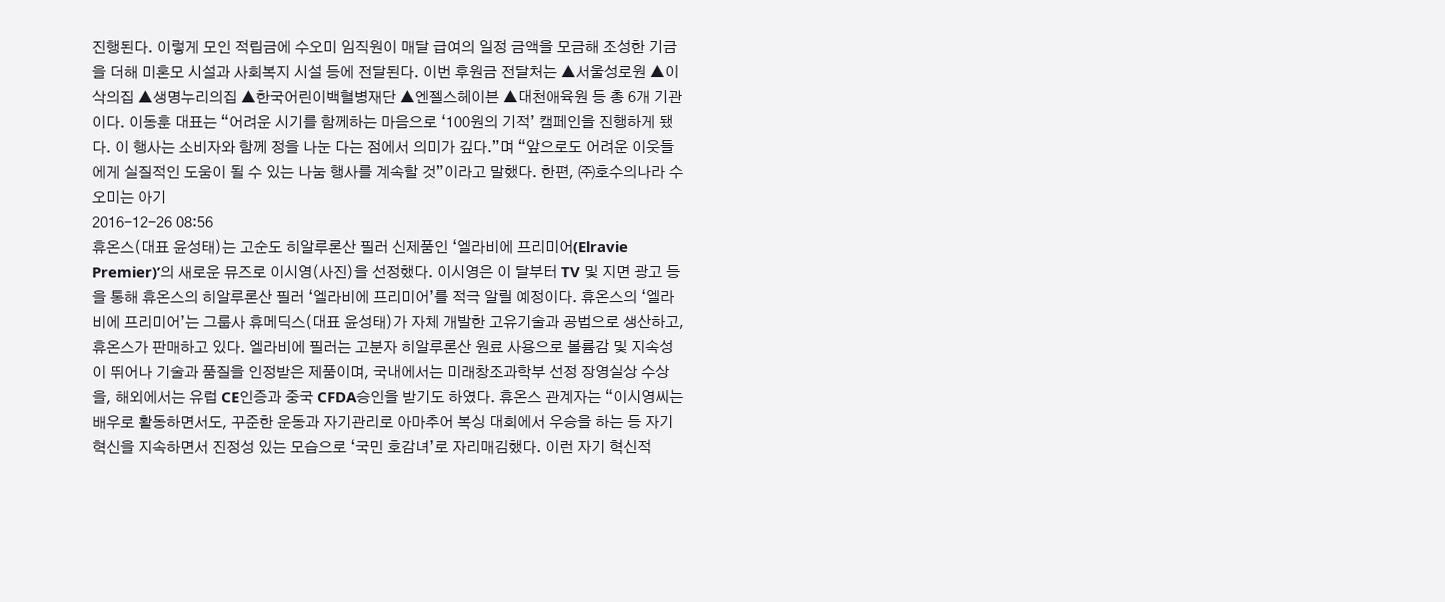진행된다. 이렇게 모인 적립금에 수오미 임직원이 매달 급여의 일정 금액을 모금해 조성한 기금을 더해 미혼모 시설과 사회복지 시설 등에 전달된다. 이번 후원금 전달처는 ▲서울성로원 ▲이삭의집 ▲생명누리의집 ▲한국어린이백혈병재단 ▲엔젤스헤이븐 ▲대천애육원 등 총 6개 기관이다. 이동훈 대표는 “어려운 시기를 함께하는 마음으로 ‘100원의 기적’ 캠페인을 진행하게 됐다. 이 행사는 소비자와 함께 정을 나눈 다는 점에서 의미가 깊다.”며 “앞으로도 어려운 이웃들에게 실질적인 도움이 될 수 있는 나눔 행사를 계속할 것”이라고 말했다. 한편, ㈜호수의나라 수오미는 아기
2016-12-26 08:56
휴온스(대표 윤성태)는 고순도 히알루론산 필러 신제품인 ‘엘라비에 프리미어(Elravie Premier)’의 새로운 뮤즈로 이시영(사진)을 선정했다. 이시영은 이 달부터 TV 및 지면 광고 등을 통해 휴온스의 히알루론산 필러 ‘엘라비에 프리미어’를 적극 알릴 예정이다. 휴온스의 ‘엘라비에 프리미어’는 그룹사 휴메딕스(대표 윤성태)가 자체 개발한 고유기술과 공법으로 생산하고, 휴온스가 판매하고 있다. 엘라비에 필러는 고분자 히알루론산 원료 사용으로 볼륨감 및 지속성이 뛰어나 기술과 품질을 인정받은 제품이며, 국내에서는 미래창조과학부 선정 장영실상 수상을, 해외에서는 유럽 CE인증과 중국 CFDA승인을 받기도 하였다. 휴온스 관계자는 “이시영씨는 배우로 활동하면서도, 꾸준한 운동과 자기관리로 아마추어 복싱 대회에서 우승을 하는 등 자기혁신을 지속하면서 진정성 있는 모습으로 ‘국민 호감녀’로 자리매김했다. 이런 자기 혁신적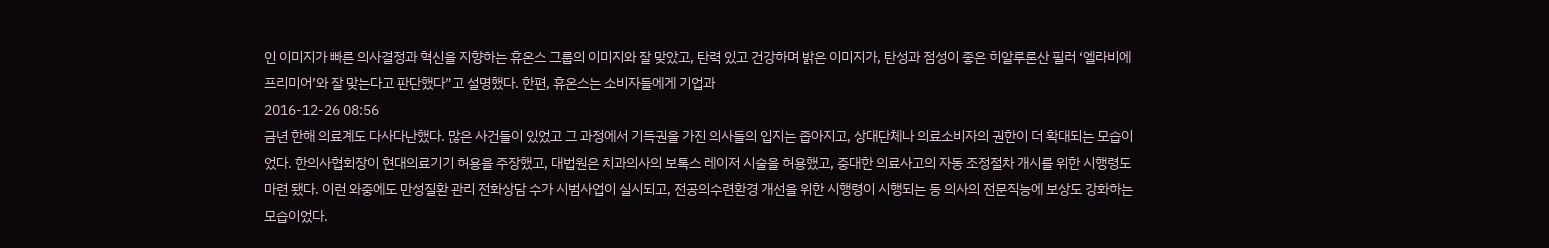인 이미지가 빠른 의사결정과 혁신을 지향하는 휴온스 그룹의 이미지와 잘 맞았고, 탄력 있고 건강하며 밝은 이미지가, 탄성과 점성이 좋은 히알루론산 필러 ‘엘라비에 프리미어’와 잘 맞는다고 판단했다”고 설명했다. 한편, 휴온스는 소비자들에게 기업과
2016-12-26 08:56
금년 한해 의료계도 다사다난했다. 많은 사건들이 있었고 그 과정에서 기득권을 가진 의사들의 입지는 좁아지고, 상대단체나 의료소비자의 권한이 더 확대되는 모습이었다. 한의사협회장이 현대의료기기 허용을 주장했고, 대법원은 치과의사의 보톡스 레이저 시술을 허용했고, 중대한 의료사고의 자동 조정절차 개시를 위한 시행령도 마련 됐다. 이런 와중에도 만성질환 관리 전화상담 수가 시범사업이 실시되고, 전공의수련환경 개선을 위한 시행령이 시행되는 등 의사의 전문직능에 보상도 강화하는 모습이었다.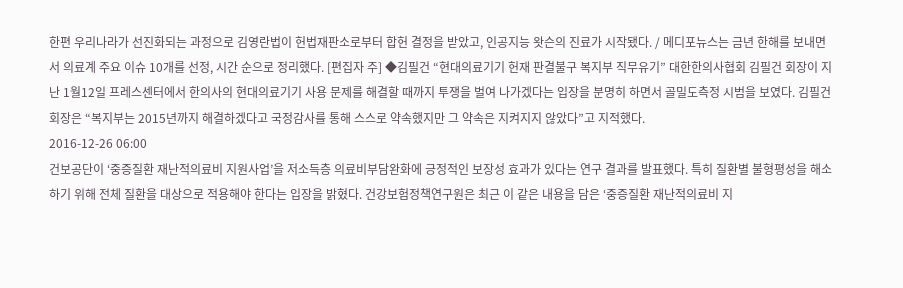한편 우리나라가 선진화되는 과정으로 김영란법이 헌법재판소로부터 합헌 결정을 받았고, 인공지능 왓슨의 진료가 시작됐다. / 메디포뉴스는 금년 한해를 보내면서 의료계 주요 이슈 10개를 선정, 시간 순으로 정리했다. [편집자 주] ◆김필건 “현대의료기기 헌재 판결불구 복지부 직무유기” 대한한의사협회 김필건 회장이 지난 1월12일 프레스센터에서 한의사의 현대의료기기 사용 문제를 해결할 때까지 투쟁을 벌여 나가겠다는 입장을 분명히 하면서 골밀도측정 시범을 보였다. 김필건 회장은 “복지부는 2015년까지 해결하겠다고 국정감사를 통해 스스로 약속했지만 그 약속은 지켜지지 않았다”고 지적했다.
2016-12-26 06:00
건보공단이 ‘중증질환 재난적의료비 지원사업’을 저소득층 의료비부담완화에 긍정적인 보장성 효과가 있다는 연구 결과를 발표했다. 특히 질환별 불형평성을 해소하기 위해 전체 질환을 대상으로 적용해야 한다는 입장을 밝혔다. 건강보험정책연구원은 최근 이 같은 내용을 담은 ‘중증질환 재난적의료비 지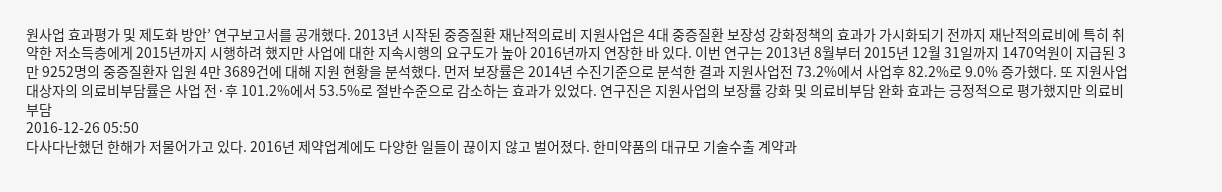원사업 효과평가 및 제도화 방안’ 연구보고서를 공개했다. 2013년 시작된 중증질환 재난적의료비 지원사업은 4대 중증질환 보장성 강화정책의 효과가 가시화되기 전까지 재난적의료비에 특히 취약한 저소득층에게 2015년까지 시행하려 했지만 사업에 대한 지속시행의 요구도가 높아 2016년까지 연장한 바 있다. 이번 연구는 2013년 8월부터 2015년 12월 31일까지 1470억원이 지급된 3만 9252명의 중증질환자 입원 4만 3689건에 대해 지원 현황을 분석했다. 먼저 보장률은 2014년 수진기준으로 분석한 결과 지원사업전 73.2%에서 사업후 82.2%로 9.0% 증가했다. 또 지원사업 대상자의 의료비부담률은 사업 전·후 101.2%에서 53.5%로 절반수준으로 감소하는 효과가 있었다. 연구진은 지원사업의 보장률 강화 및 의료비부담 완화 효과는 긍정적으로 평가했지만 의료비부담
2016-12-26 05:50
다사다난했던 한해가 저물어가고 있다. 2016년 제약업계에도 다양한 일들이 끊이지 않고 벌어졌다. 한미약품의 대규모 기술수출 계약과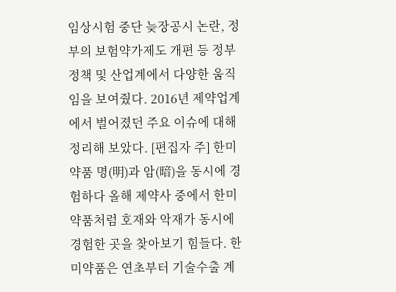임상시험 중단 늦장공시 논란, 정부의 보험약가제도 개편 등 정부 정책 및 산업계에서 다양한 움직임을 보여줬다. 2016년 제약업계에서 벌어졌던 주요 이슈에 대해 정리해 보았다. [편집자 주] 한미약품 명(明)과 암(暗)을 동시에 경험하다 올해 제약사 중에서 한미약품처럼 호재와 악재가 동시에 경험한 곳을 찾아보기 힘들다. 한미약품은 연초부터 기술수출 계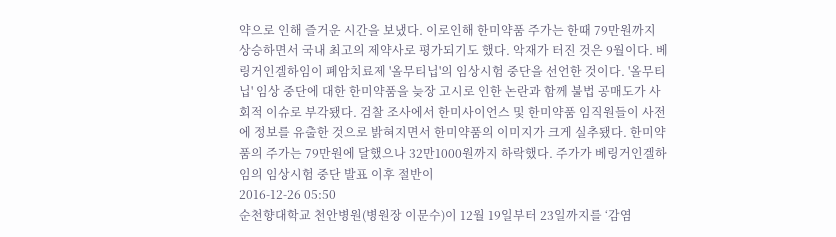약으로 인해 즐거운 시간을 보냈다. 이로인해 한미약품 주가는 한때 79만원까지 상승하면서 국내 최고의 제약사로 평가되기도 했다. 악재가 터진 것은 9월이다. 베링거인겔하임이 폐암치료제 '올무티닙'의 임상시험 중단을 선언한 것이다. '올무티닙' 임상 중단에 대한 한미약품을 늦장 고시로 인한 논란과 함께 불법 공매도가 사회적 이슈로 부각됐다. 검찰 조사에서 한미사이언스 및 한미약품 임직원들이 사전에 정보를 유출한 것으로 밝혀지면서 한미약품의 이미지가 크게 실추됐다. 한미약품의 주가는 79만원에 달했으나 32만1000원까지 하락했다. 주가가 베링거인겔하임의 임상시험 중단 발표 이후 절반이
2016-12-26 05:50
순천향대학교 천안병원(병원장 이문수)이 12월 19일부터 23일까지를 ‘감염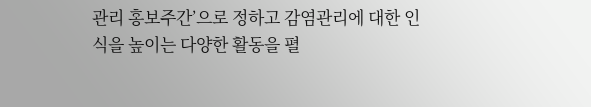관리 홍보주간’으로 정하고 감염관리에 대한 인식을 높이는 다양한 활동을 펼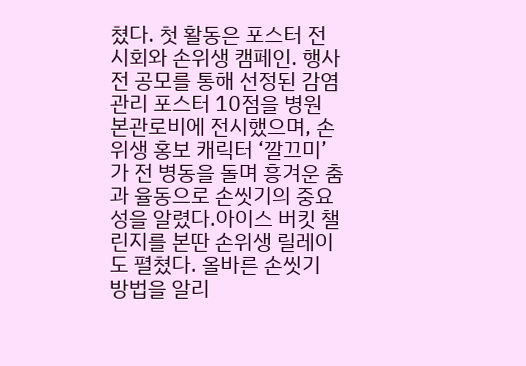쳤다. 첫 활동은 포스터 전시회와 손위생 캠페인. 행사 전 공모를 통해 선정된 감염관리 포스터 10점을 병원 본관로비에 전시했으며, 손위생 홍보 캐릭터 ‘깔끄미’가 전 병동을 돌며 흥겨운 춤과 율동으로 손씻기의 중요성을 알렸다.아이스 버킷 챌린지를 본딴 손위생 릴레이도 펼쳤다. 올바른 손씻기 방법을 알리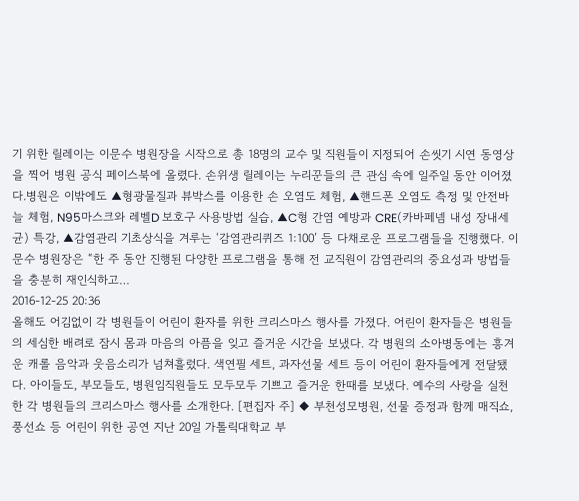기 위한 릴레이는 이문수 병원장을 시작으로 총 18명의 교수 및 직원들이 지정되어 손씻기 시연 동영상을 찍어 병원 공식 페이스북에 올렸다. 손위생 릴레이는 누리꾼들의 큰 관심 속에 일주일 동안 이어졌다.병원은 이밖에도 ▲형광물질과 뷰박스를 이용한 손 오염도 체험, ▲핸드폰 오염도 측정 및 안전바늘 체험, N95마스크와 레벨D 보호구 사용방법 실습, ▲C형 간염 예방과 CRE(카바페넴 내성 장내세균) 특강, ▲감염관리 기초상식을 겨루는 ‘감염관리퀴즈 1:100’ 등 다채로운 프로그램들을 진행했다. 이문수 병원장은 “한 주 동안 진행된 다양한 프로그램을 통해 전 교직원이 감염관리의 중요성과 방법들을 충분히 재인식하고…
2016-12-25 20:36
올해도 어김없이 각 병원들이 어린이 환자를 위한 크리스마스 행사를 가졌다. 어린이 환자들은 병원들의 세심한 배려로 잠시 몸과 마음의 아픔을 잊고 즐거운 시간을 보냈다. 각 병원의 소아병동에는 흥겨운 캐롤 음악과 웃음소리가 넘쳐흘렀다. 색연필 세트, 과자선물 세트 등이 어린이 환자들에게 전달됐다. 아이들도, 부모들도, 병원임직원들도 모두모두 기쁘고 즐거운 한때를 보냈다. 예수의 사랑을 실천한 각 병원들의 크리스마스 행사를 소개한다. [편집자 주] ◆ 부천성모병원, 선물 증정과 함께 매직쇼, 풍선쇼 등 어린이 위한 공연 지난 20일 가톨릭대학교 부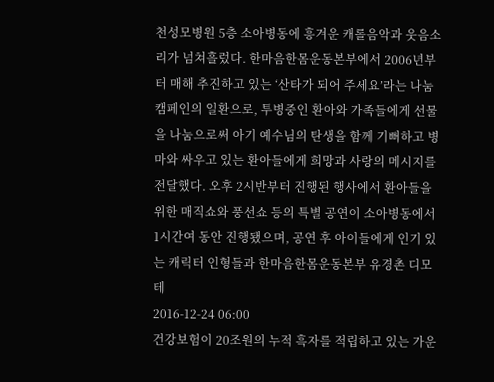천성모병원 5층 소아병동에 흥겨운 캐롤음악과 웃음소리가 넘쳐흘렀다. 한마음한몸운동본부에서 2006년부터 매해 추진하고 있는 ‘산타가 되어 주세요’라는 나눔 캠페인의 일환으로, 투병중인 환아와 가족들에게 선물을 나눔으로써 아기 예수님의 탄생을 함께 기뻐하고 병마와 싸우고 있는 환아들에게 희망과 사랑의 메시지를 전달했다. 오후 2시반부터 진행된 행사에서 환아들을 위한 매직쇼와 풍선쇼 등의 특별 공연이 소아병동에서 1시간여 동안 진행됐으며, 공연 후 아이들에게 인기 있는 캐릭터 인형들과 한마음한몸운동본부 유경촌 디모테
2016-12-24 06:00
건강보험이 20조원의 누적 흑자를 적립하고 있는 가운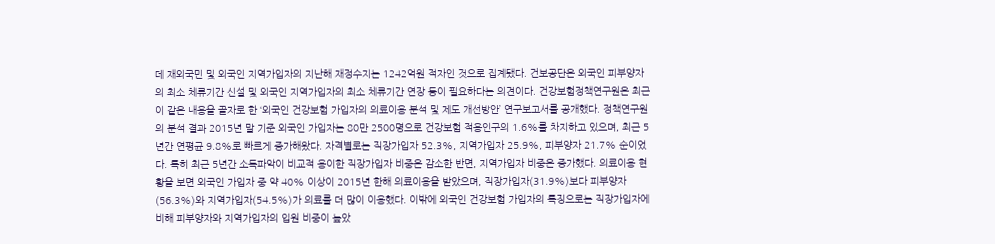데 재외국민 및 외국인 지역가입자의 지난해 재정수지는 1242억원 적자인 것으로 집계됐다. 건보공단은 외국인 피부양자의 최소 체류기간 신설 및 외국인 지역가입자의 최소 체류기간 연장 등이 필요하다는 의견이다. 건강보험정책연구원은 최근 이 같은 내용을 골자로 한 ‘외국인 건강보험 가입자의 의료이용 분석 및 제도 개선방안’ 연구보고서를 공개했다. 정책연구원의 분석 결과 2015년 말 기준 외국인 가입자는 80만 2500명으로 건강보험 적용인구의 1.6%를 차지하고 있으며, 최근 5년간 연평균 9.8%로 빠르게 증가해왔다. 자격별로는 직장가입자 52.3%, 지역가입자 25.9%, 피부양자 21.7% 순이었다. 특히 최근 5년간 소득파악이 비교적 용이한 직장가입자 비중은 감소한 반면, 지역가입자 비중은 증가했다. 의료이용 현황을 보면 외국인 가입자 중 약 40% 이상이 2015년 한해 의료이용을 받았으며, 직장가입자(31.9%)보다 피부양자(56.3%)와 지역가입자(54.5%)가 의료를 더 많이 이용했다. 이밖에 외국인 건강보험 가입자의 특징으로는 직장가입자에 비해 피부양자와 지역가입자의 입원 비중이 높았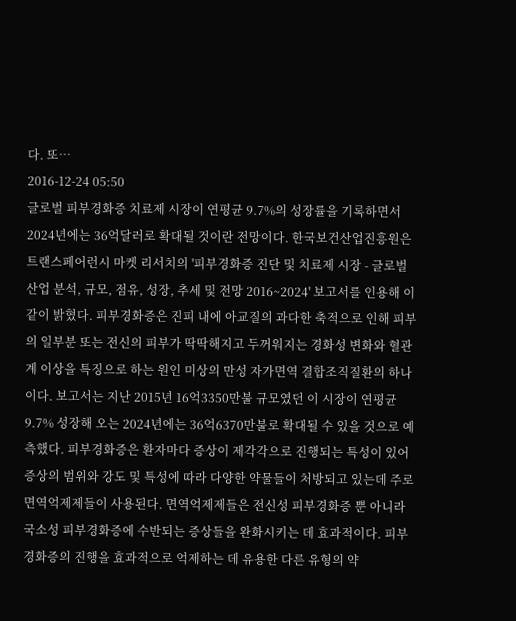다. 또…
2016-12-24 05:50
글로벌 피부경화증 치료제 시장이 연평균 9.7%의 성장률을 기록하면서 2024년에는 36억달러로 확대될 것이란 전망이다. 한국보건산업진흥원은 트랜스페어런시 마켓 리서치의 '피부경화증 진단 및 치료제 시장 - 글로벌 산업 분석, 규모, 점유, 성장, 추세 및 전망 2016~2024' 보고서를 인용해 이같이 밝혔다. 피부경화증은 진피 내에 아교질의 과다한 축적으로 인해 피부의 일부분 또는 전신의 피부가 딱딱해지고 두꺼워지는 경화성 변화와 혈관계 이상을 특징으로 하는 원인 미상의 만성 자가면역 결합조직질환의 하나이다. 보고서는 지난 2015년 16억3350만불 규모였던 이 시장이 연평균 9.7% 성장해 오는 2024년에는 36억6370만불로 확대될 수 있을 것으로 예측했다. 피부경화증은 환자마다 증상이 제각각으로 진행되는 특성이 있어 증상의 범위와 강도 및 특성에 따라 다양한 약물들이 처방되고 있는데 주로 면역억제제들이 사용된다. 면역억제제들은 전신성 피부경화증 뿐 아니라 국소성 피부경화증에 수반되는 증상들을 완화시키는 데 효과적이다. 피부경화증의 진행을 효과적으로 억제하는 데 유용한 다른 유형의 약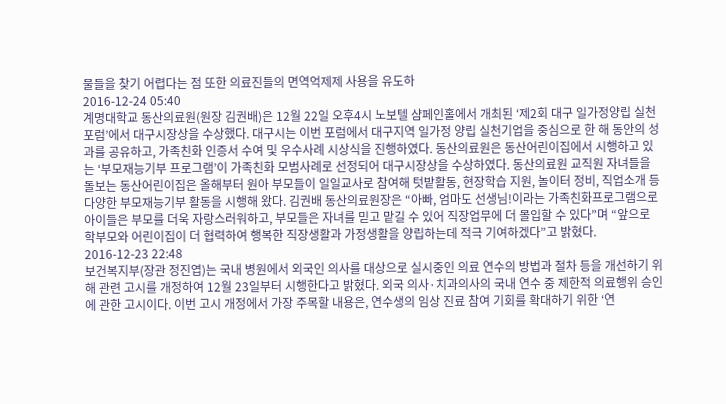물들을 찾기 어렵다는 점 또한 의료진들의 면역억제제 사용을 유도하
2016-12-24 05:40
계명대학교 동산의료원(원장 김권배)은 12월 22일 오후4시 노보텔 샴페인홀에서 개최된 ‘제2회 대구 일가정양립 실천 포럼’에서 대구시장상을 수상했다. 대구시는 이번 포럼에서 대구지역 일가정 양립 실천기업을 중심으로 한 해 동안의 성과를 공유하고, 가족친화 인증서 수여 및 우수사례 시상식을 진행하였다. 동산의료원은 동산어린이집에서 시행하고 있는 ‘부모재능기부 프로그램’이 가족친화 모범사례로 선정되어 대구시장상을 수상하였다. 동산의료원 교직원 자녀들을 돌보는 동산어린이집은 올해부터 원아 부모들이 일일교사로 참여해 텃밭활동, 현장학습 지원, 놀이터 정비, 직업소개 등 다양한 부모재능기부 활동을 시행해 왔다. 김권배 동산의료원장은 “아빠, 엄마도 선생님!이라는 가족친화프로그램으로 아이들은 부모를 더욱 자랑스러워하고, 부모들은 자녀를 믿고 맡길 수 있어 직장업무에 더 몰입할 수 있다”며 “앞으로 학부모와 어린이집이 더 협력하여 행복한 직장생활과 가정생활을 양립하는데 적극 기여하겠다”고 밝혔다.
2016-12-23 22:48
보건복지부(장관 정진엽)는 국내 병원에서 외국인 의사를 대상으로 실시중인 의료 연수의 방법과 절차 등을 개선하기 위해 관련 고시를 개정하여 12월 23일부터 시행한다고 밝혔다. 외국 의사·치과의사의 국내 연수 중 제한적 의료행위 승인에 관한 고시이다. 이번 고시 개정에서 가장 주목할 내용은, 연수생의 임상 진료 참여 기회를 확대하기 위한 ‘연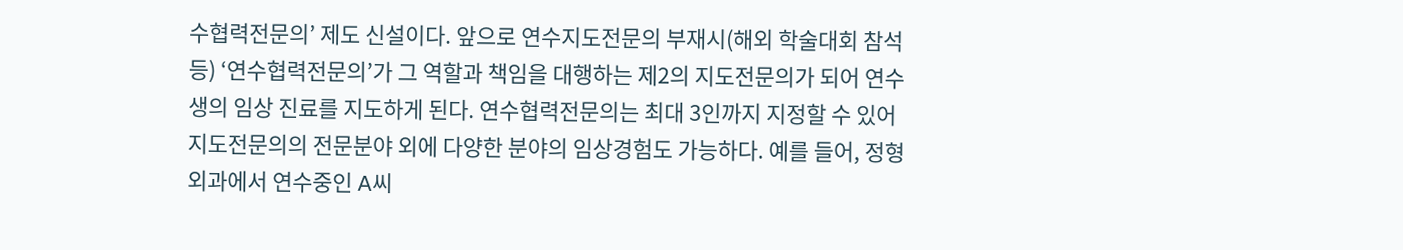수협력전문의’ 제도 신설이다. 앞으로 연수지도전문의 부재시(해외 학술대회 참석 등) ‘연수협력전문의’가 그 역할과 책임을 대행하는 제2의 지도전문의가 되어 연수생의 임상 진료를 지도하게 된다. 연수협력전문의는 최대 3인까지 지정할 수 있어 지도전문의의 전문분야 외에 다양한 분야의 임상경험도 가능하다. 예를 들어, 정형외과에서 연수중인 A씨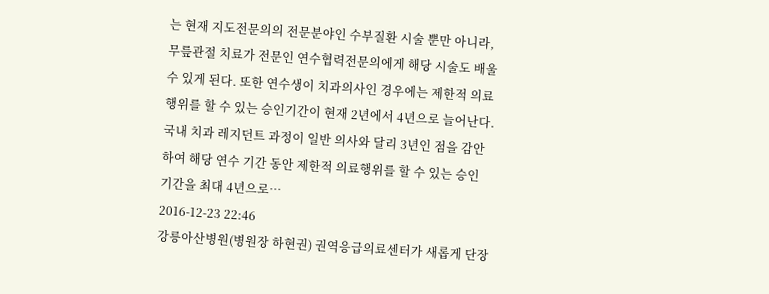는 현재 지도전문의의 전문분야인 수부질환 시술 뿐만 아니라, 무릎관절 치료가 전문인 연수협력전문의에게 해당 시술도 배울 수 있게 된다. 또한 연수생이 치과의사인 경우에는 제한적 의료행위를 할 수 있는 승인기간이 현재 2년에서 4년으로 늘어난다. 국내 치과 레지던트 과정이 일반 의사와 달리 3년인 점을 감안하여 해당 연수 기간 동안 제한적 의료행위를 할 수 있는 승인 기간을 최대 4년으로…
2016-12-23 22:46
강릉아산병원(병원장 하현권) 권역응급의료센터가 새롭게 단장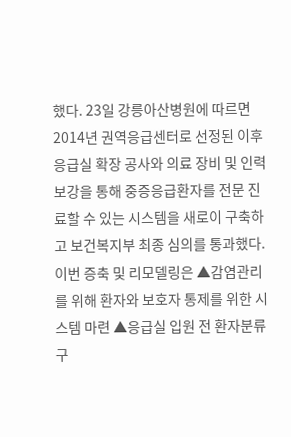했다. 23일 강릉아산병원에 따르면 2014년 권역응급센터로 선정된 이후 응급실 확장 공사와 의료 장비 및 인력 보강을 통해 중증응급환자를 전문 진료할 수 있는 시스템을 새로이 구축하고 보건복지부 최종 심의를 통과했다. 이번 증축 및 리모델링은 ▲감염관리를 위해 환자와 보호자 통제를 위한 시스템 마련 ▲응급실 입원 전 환자분류구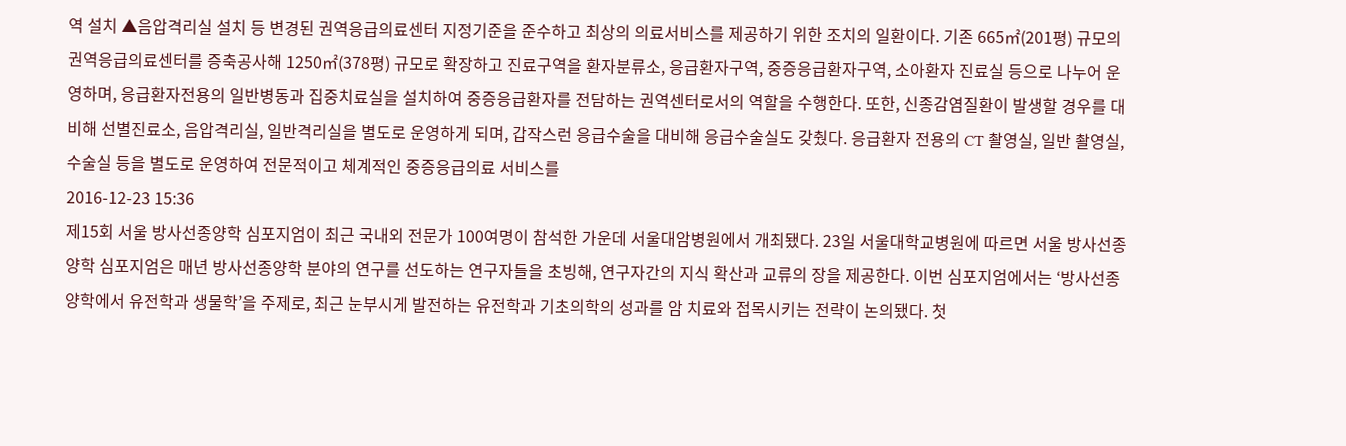역 설치 ▲음압격리실 설치 등 변경된 권역응급의료센터 지정기준을 준수하고 최상의 의료서비스를 제공하기 위한 조치의 일환이다. 기존 665㎡(201평) 규모의 권역응급의료센터를 증축공사해 1250㎡(378평) 규모로 확장하고 진료구역을 환자분류소, 응급환자구역, 중증응급환자구역, 소아환자 진료실 등으로 나누어 운영하며, 응급환자전용의 일반병동과 집중치료실을 설치하여 중증응급환자를 전담하는 권역센터로서의 역할을 수행한다. 또한, 신종감염질환이 발생할 경우를 대비해 선별진료소, 음압격리실, 일반격리실을 별도로 운영하게 되며, 갑작스런 응급수술을 대비해 응급수술실도 갖췄다. 응급환자 전용의 CT 촬영실, 일반 촬영실, 수술실 등을 별도로 운영하여 전문적이고 체계적인 중증응급의료 서비스를
2016-12-23 15:36
제15회 서울 방사선종양학 심포지엄이 최근 국내외 전문가 100여명이 참석한 가운데 서울대암병원에서 개최됐다. 23일 서울대학교병원에 따르면 서울 방사선종양학 심포지엄은 매년 방사선종양학 분야의 연구를 선도하는 연구자들을 초빙해, 연구자간의 지식 확산과 교류의 장을 제공한다. 이번 심포지엄에서는 ‘방사선종양학에서 유전학과 생물학’을 주제로, 최근 눈부시게 발전하는 유전학과 기초의학의 성과를 암 치료와 접목시키는 전략이 논의됐다. 첫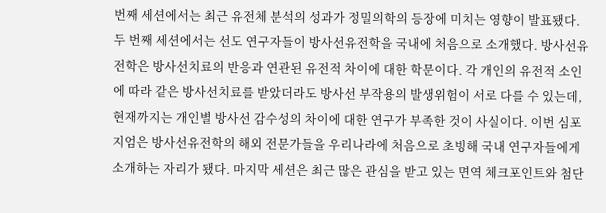번째 세션에서는 최근 유전체 분석의 성과가 정밀의학의 등장에 미치는 영향이 발표됐다. 두 번째 세션에서는 선도 연구자들이 방사선유전학을 국내에 처음으로 소개했다. 방사선유전학은 방사선치료의 반응과 연관된 유전적 차이에 대한 학문이다. 각 개인의 유전적 소인에 따라 같은 방사선치료를 받았더라도 방사선 부작용의 발생위험이 서로 다를 수 있는데, 현재까지는 개인별 방사선 감수성의 차이에 대한 연구가 부족한 것이 사실이다. 이번 심포지엄은 방사선유전학의 해외 전문가들을 우리나라에 처음으로 초빙해 국내 연구자들에게 소개하는 자리가 됐다. 마지막 세션은 최근 많은 관심을 받고 있는 면역 체크포인트와 첨단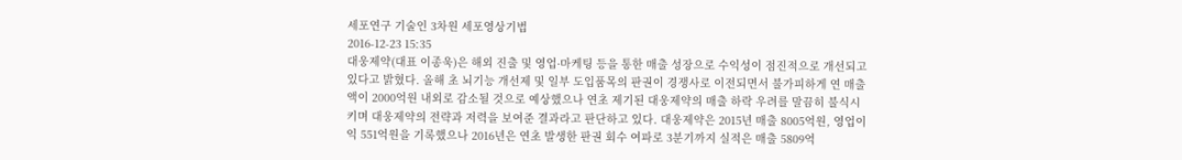세포연구 기술인 3차원 세포영상기법
2016-12-23 15:35
대웅제약(대표 이종욱)은 해외 진출 및 영업∙마케팅 등을 통한 매출 성장으로 수익성이 점진적으로 개선되고 있다고 밝혔다. 올해 초 뇌기능 개선제 및 일부 도입품목의 판권이 경쟁사로 이전되면서 불가피하게 연 매출액이 2000억원 내외로 감소될 것으로 예상했으나 연초 제기된 대웅제약의 매출 하락 우려를 말끔히 불식시키며 대웅제약의 전략과 저력을 보여준 결과라고 판단하고 있다. 대웅제약은 2015년 매출 8005억원, 영업이익 551억원을 기록했으나 2016년은 연초 발생한 판권 회수 여파로 3분기까지 실적은 매출 5809억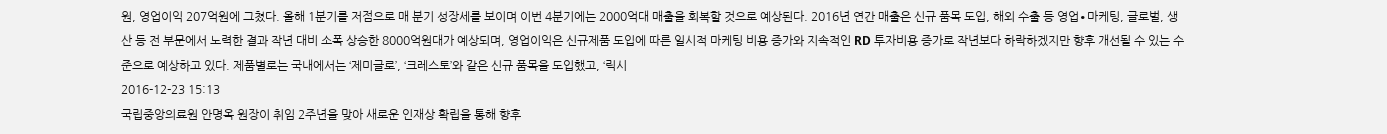원, 영업이익 207억원에 그쳤다. 올해 1분기를 저점으로 매 분기 성장세를 보이며 이번 4분기에는 2000억대 매출을 회복할 것으로 예상된다. 2016년 연간 매출은 신규 품목 도입, 해외 수출 등 영업∙마케팅, 글로벌, 생산 등 전 부문에서 노력한 결과 작년 대비 소폭 상승한 8000억원대가 예상되며, 영업이익은 신규제품 도입에 따른 일시적 마케팅 비용 증가와 지속적인 RD 투자비용 증가로 작년보다 하락하겠지만 향후 개선될 수 있는 수준으로 예상하고 있다. 제품별로는 국내에서는 ‘제미글로’, ‘크레스토’와 같은 신규 품목을 도입했고, ‘릭시
2016-12-23 15:13
국립중앙의료원 안명옥 원장이 취임 2주년을 맞아 새로운 인재상 확립을 통해 향후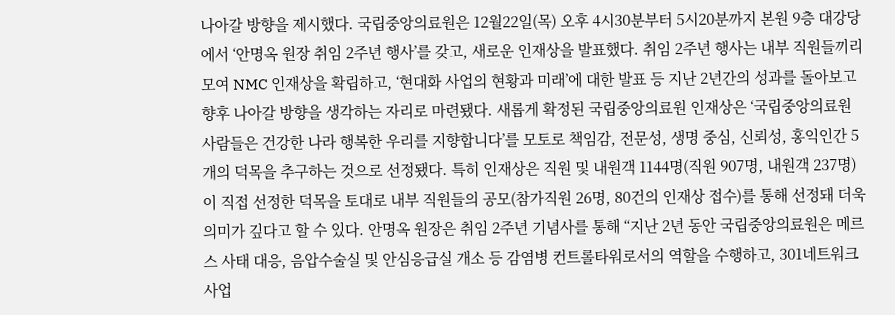나아갈 방향을 제시했다. 국립중앙의료원은 12월22일(목) 오후 4시30분부터 5시20분까지 본원 9층 대강당에서 ‘안명옥 원장 취임 2주년 행사’를 갖고, 새로운 인재상을 발표했다. 취임 2주년 행사는 내부 직원들끼리 모여 NMC 인재상을 확립하고, ‘현대화 사업의 현황과 미래’에 대한 발표 등 지난 2년간의 성과를 돌아보고 향후 나아갈 방향을 생각하는 자리로 마련됐다. 새롭게 확정된 국립중앙의료원 인재상은 ‘국립중앙의료원 사람들은 건강한 나라 행복한 우리를 지향합니다’를 모토로 책임감, 전문성, 생명 중심, 신뢰성, 홍익인간 5개의 덕목을 추구하는 것으로 선정됐다. 특히 인재상은 직원 및 내원객 1144명(직원 907명, 내원객 237명)이 직접 선정한 덕목을 토대로 내부 직원들의 공모(참가직원 26명, 80건의 인재상 접수)를 통해 선정돼 더욱 의미가 깊다고 할 수 있다. 안명옥 원장은 취임 2주년 기념사를 통해 “지난 2년 동안 국립중앙의료원은 메르스 사태 대응, 음압수술실 및 안심응급실 개소 등 감염병 컨트롤타워로서의 역할을 수행하고, 301네트워크 사업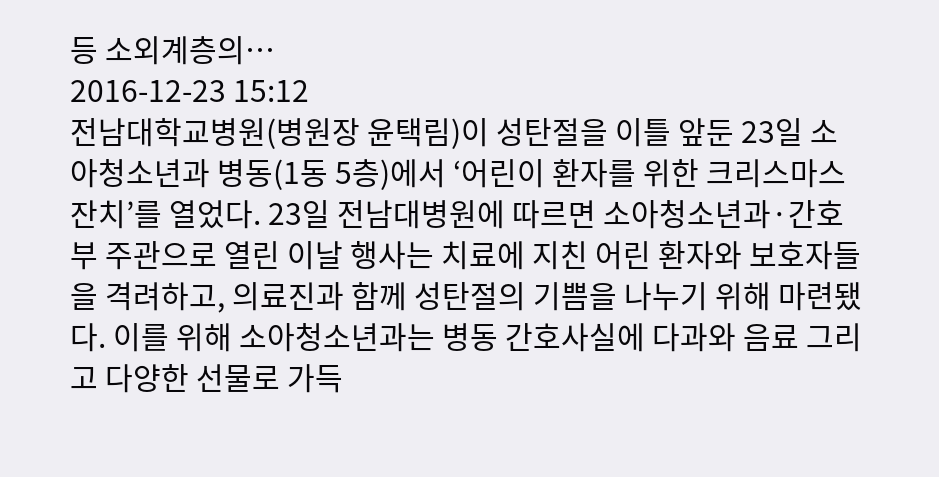등 소외계층의…
2016-12-23 15:12
전남대학교병원(병원장 윤택림)이 성탄절을 이틀 앞둔 23일 소아청소년과 병동(1동 5층)에서 ‘어린이 환자를 위한 크리스마스 잔치’를 열었다. 23일 전남대병원에 따르면 소아청소년과·간호부 주관으로 열린 이날 행사는 치료에 지친 어린 환자와 보호자들을 격려하고, 의료진과 함께 성탄절의 기쁨을 나누기 위해 마련됐다. 이를 위해 소아청소년과는 병동 간호사실에 다과와 음료 그리고 다양한 선물로 가득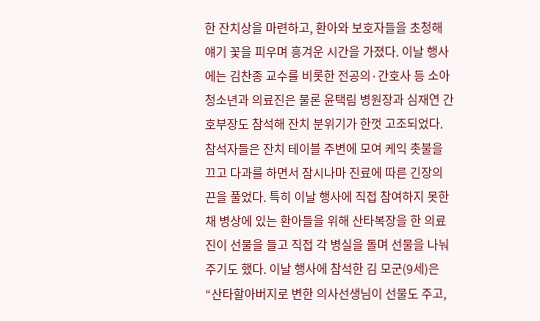한 잔치상을 마련하고, 환아와 보호자들을 초청해 얘기 꽃을 피우며 흥겨운 시간을 가졌다. 이날 행사에는 김찬종 교수를 비롯한 전공의·간호사 등 소아청소년과 의료진은 물론 윤택림 병원장과 심재연 간호부장도 참석해 잔치 분위기가 한껏 고조되었다. 참석자들은 잔치 테이블 주변에 모여 케익 촛불을 끄고 다과를 하면서 잠시나마 진료에 따른 긴장의 끈을 풀었다. 특히 이날 행사에 직접 참여하지 못한 채 병상에 있는 환아들을 위해 산타복장을 한 의료진이 선물을 들고 직접 각 병실을 돌며 선물을 나눠주기도 했다. 이날 행사에 참석한 김 모군(9세)은 “산타할아버지로 변한 의사선생님이 선물도 주고,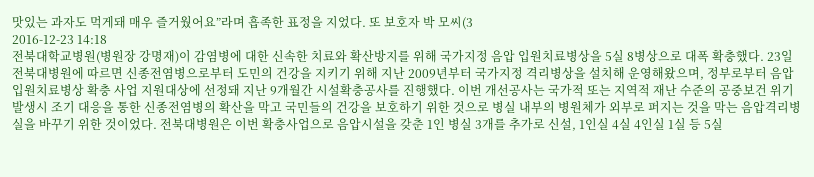맛있는 과자도 먹게돼 매우 즐거웠어요”라며 흡족한 표정을 지었다. 또 보호자 박 모씨(3
2016-12-23 14:18
전북대학교병원(병원장 강명재)이 감염병에 대한 신속한 치료와 확산방지를 위해 국가지정 음압 입원치료병상을 5실 8병상으로 대폭 확충했다. 23일 전북대병원에 따르면 신종전염병으로부터 도민의 건강을 지키기 위해 지난 2009년부터 국가지정 격리병상을 설치해 운영해왔으며, 정부로부터 음압 입원치료병상 확충 사업 지원대상에 선정돼 지난 9개월간 시설확충공사를 진행했다. 이번 개선공사는 국가적 또는 지역적 재난 수준의 공중보건 위기 발생시 조기 대응을 통한 신종전염병의 확산을 막고 국민들의 건강을 보호하기 위한 것으로 병실 내부의 병원체가 외부로 퍼지는 것을 막는 음압격리병실을 바꾸기 위한 것이었다. 전북대병원은 이번 확충사업으로 음압시설을 갖춘 1인 병실 3개를 추가로 신설, 1인실 4실 4인실 1실 등 5실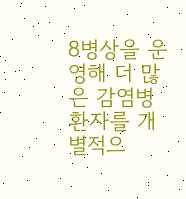8병상을 운영해 더 많은 감염병 환자를 개별적으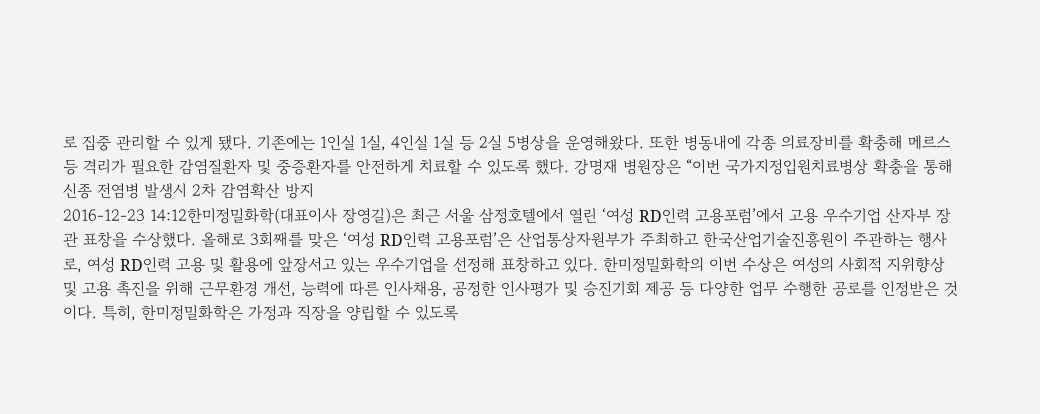로 집중 관리할 수 있게 됐다. 기존에는 1인실 1실, 4인실 1실 등 2실 5병상을 운영해왔다. 또한 병동내에 각종 의료장비를 확충해 메르스 등 격리가 필요한 감염질환자 및 중증환자를 안전하게 치료할 수 있도록 했다. 강명재 병원장은 “이번 국가지정입원치료병상 확충을 통해 신종 전염병 발생시 2차 감염확산 방지
2016-12-23 14:12한미정밀화학(대표이사 장영길)은 최근 서울 삼정호텔에서 열린 ‘여성 RD인력 고용포럼’에서 고용 우수기업 산자부 장관 표창을 수상했다. 올해로 3회째를 맞은 ‘여성 RD인력 고용포럼’은 산업통상자원부가 주최하고 한국산업기술진흥원이 주관하는 행사로, 여성 RD인력 고용 및 활용에 앞장서고 있는 우수기업을 선정해 표창하고 있다. 한미정밀화학의 이번 수상은 여성의 사회적 지위향상 및 고용 촉진을 위해 근무환경 개선, 능력에 따른 인사채용, 공정한 인사평가 및 승진기회 제공 등 다양한 업무 수행한 공로를 인정받은 것이다. 특히, 한미정밀화학은 가정과 직장을 양립할 수 있도록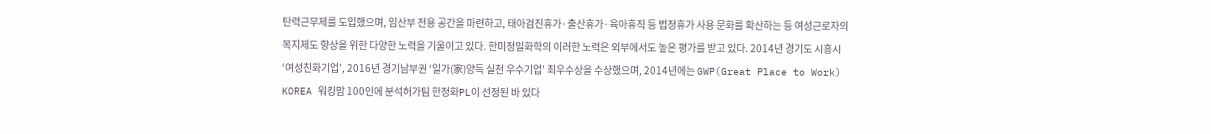탄력근무제를 도입했으며, 임산부 전용 공간을 마련하고, 태아검진휴가·출산휴가·육아휴직 등 법정휴가 사용 문화를 확산하는 등 여성근로자의 복지제도 향상을 위한 다양한 노력을 기울이고 있다. 한미정밀화학의 이러한 노력은 외부에서도 높은 평가를 받고 있다. 2014년 경기도 시흥시 ‘여성친화기업’, 2016년 경기남부권 ‘일가(家)양득 실천 우수기업’ 최우수상을 수상했으며, 2014년에는 GWP(Great Place to Work) KOREA 워킹맘 100인에 분석허가팀 한정화PL이 선정된 바 있다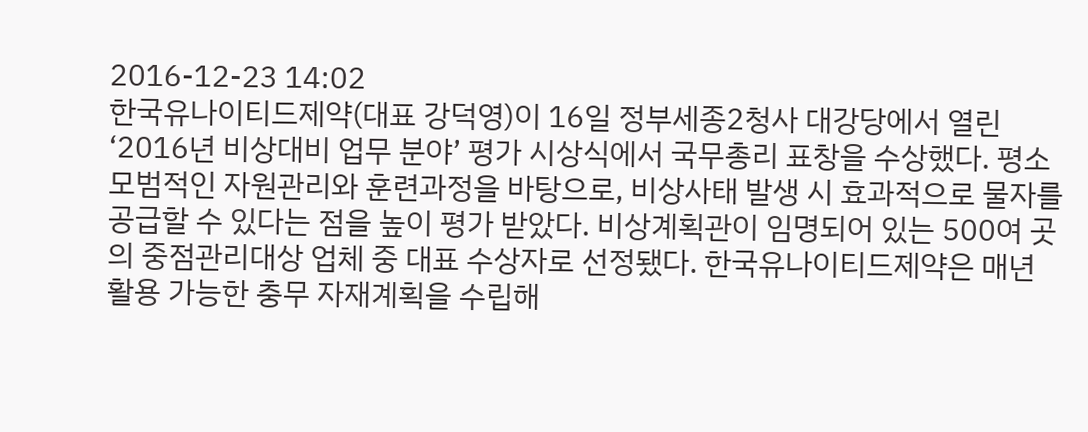2016-12-23 14:02
한국유나이티드제약(대표 강덕영)이 16일 정부세종2청사 대강당에서 열린 ‘2016년 비상대비 업무 분야’ 평가 시상식에서 국무총리 표창을 수상했다. 평소 모범적인 자원관리와 훈련과정을 바탕으로, 비상사태 발생 시 효과적으로 물자를 공급할 수 있다는 점을 높이 평가 받았다. 비상계획관이 임명되어 있는 500여 곳의 중점관리대상 업체 중 대표 수상자로 선정됐다. 한국유나이티드제약은 매년 활용 가능한 충무 자재계획을 수립해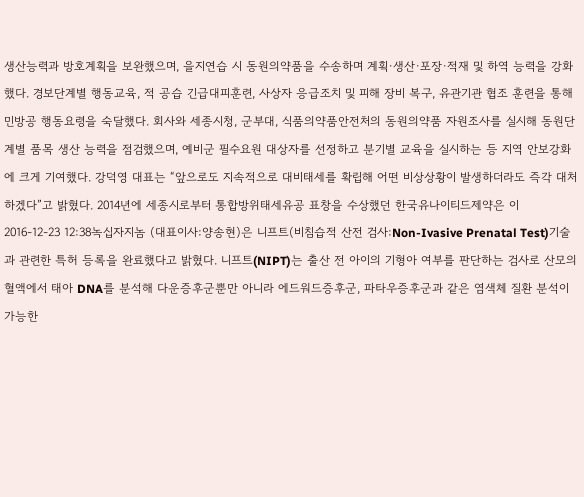생산능력과 방호계획을 보완했으며, 을지연습 시 동원의약품을 수송하며 계획·생산·포장·적재 및 하역 능력을 강화했다. 경보단계별 행동교육, 적 공습 긴급대피훈련, 사상자 응급조치 및 피해 장비 복구, 유관기관 협조 훈련을 통해 민방공 행동요령을 숙달했다. 회사와 세종시청, 군부대, 식품의약품안전처의 동원의약품 자원조사를 실시해 동원단계별 품목 생산 능력을 점검했으며, 예비군 필수요원 대상자를 선정하고 분기별 교육을 실시하는 등 지역 안보강화에 크게 기여했다. 강덕영 대표는 “앞으로도 지속적으로 대비태세를 확립해 어떤 비상상황이 발생하더라도 즉각 대처하겠다”고 밝혔다. 2014년에 세종시로부터 통합방위태세유공 표창을 수상했던 한국유나이티드제약은 이
2016-12-23 12:38녹십자지놈 (대표이사:양송현)은 니프트(비침습적 산전 검사:Non-Ivasive Prenatal Test)기술과 관련한 특허 등록을 완료했다고 밝혔다. 니프트(NIPT)는 출산 전 아이의 기형아 여부를 판단하는 검사로 산모의 혈액에서 태아 DNA를 분석해 다운증후군뿐만 아니라 에드워드증후군, 파타우증후군과 같은 염색체 질환 분석이 가능한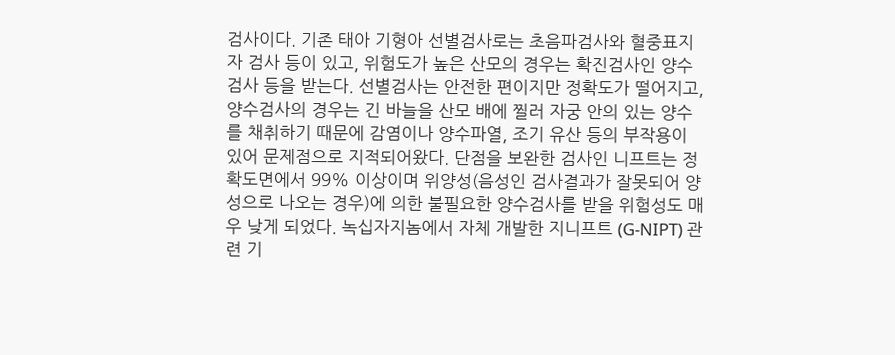검사이다. 기존 태아 기형아 선별검사로는 초음파검사와 혈중표지자 검사 등이 있고, 위험도가 높은 산모의 경우는 확진검사인 양수검사 등을 받는다. 선별검사는 안전한 편이지만 정확도가 떨어지고, 양수검사의 경우는 긴 바늘을 산모 배에 찔러 자궁 안의 있는 양수를 채취하기 때문에 감염이나 양수파열, 조기 유산 등의 부작용이 있어 문제점으로 지적되어왔다. 단점을 보완한 검사인 니프트는 정확도면에서 99% 이상이며 위양성(음성인 검사결과가 잘못되어 양성으로 나오는 경우)에 의한 불필요한 양수검사를 받을 위험성도 매우 낮게 되었다. 녹십자지놈에서 자체 개발한 지니프트 (G-NIPT) 관련 기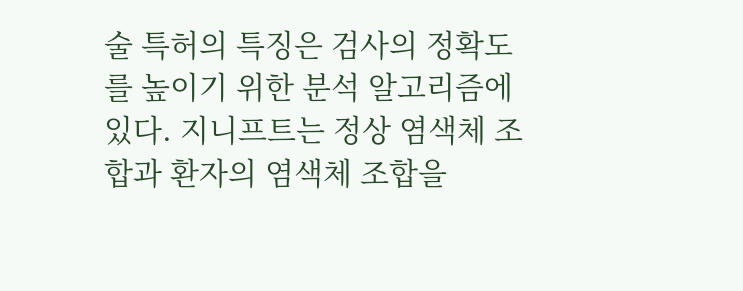술 특허의 특징은 검사의 정확도를 높이기 위한 분석 알고리즘에 있다. 지니프트는 정상 염색체 조합과 환자의 염색체 조합을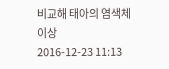비교해 태아의 염색체 이상
2016-12-23 11:13